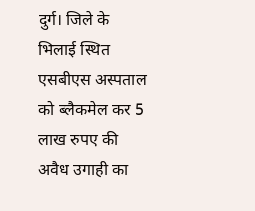दुर्ग। जिले के भिलाई स्थित एसबीएस अस्पताल को ब्लैकमेल कर 5 लाख रुपए की अवैध उगाही का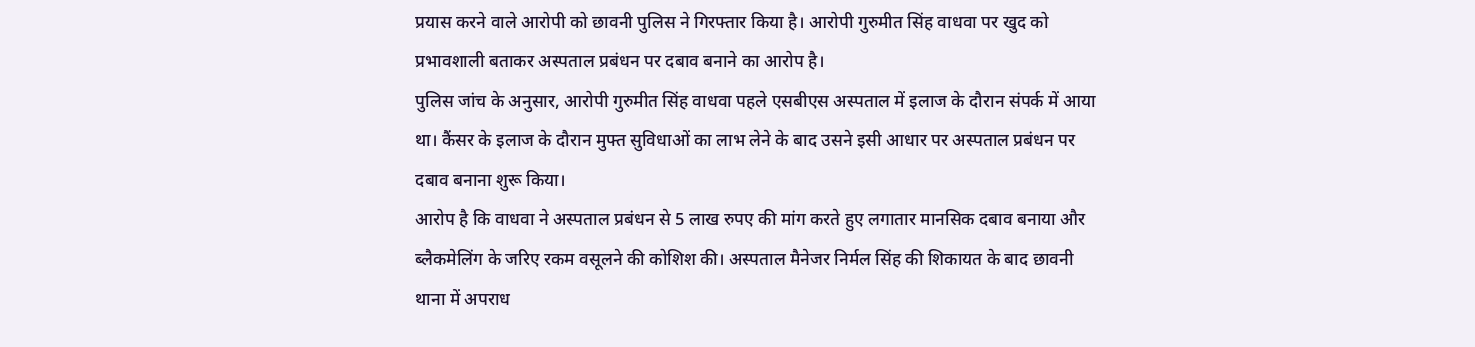प्रयास करने वाले आरोपी को छावनी पुलिस ने गिरफ्तार किया है। आरोपी गुरुमीत सिंह वाधवा पर खुद को प्रभावशाली बताकर अस्पताल प्रबंधन पर दबाव बनाने का आरोप है।
पुलिस जांच के अनुसार, आरोपी गुरुमीत सिंह वाधवा पहले एसबीएस अस्पताल में इलाज के दौरान संपर्क में आया था। कैंसर के इलाज के दौरान मुफ्त सुविधाओं का लाभ लेने के बाद उसने इसी आधार पर अस्पताल प्रबंधन पर दबाव बनाना शुरू किया।
आरोप है कि वाधवा ने अस्पताल प्रबंधन से 5 लाख रुपए की मांग करते हुए लगातार मानसिक दबाव बनाया और ब्लैकमेलिंग के जरिए रकम वसूलने की कोशिश की। अस्पताल मैनेजर निर्मल सिंह की शिकायत के बाद छावनी थाना में अपराध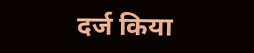दर्ज किया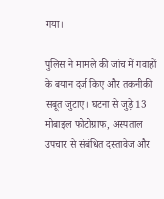गया।

पुलिस ने मामले की जांच में गवाहों के बयान दर्ज किए और तकनीकी सबूत जुटाए। घटना से जुड़े 13 मोबाइल फोटोग्राफ, अस्पताल उपचार से संबंधित दस्तावेज और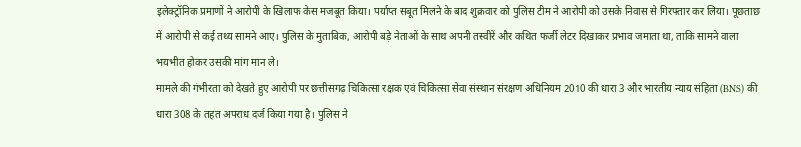इलेक्ट्रॉनिक प्रमाणों ने आरोपी के खिलाफ केस मजबूत किया। पर्याप्त सबूत मिलने के बाद शुक्रवार को पुलिस टीम ने आरोपी को उसके निवास से गिरफ्तार कर लिया। पूछताछ में आरोपी से कई तथ्य सामने आए। पुलिस के मुताबिक, आरोपी बड़े नेताओं के साथ अपनी तस्वीरें और कथित फर्जी लेटर दिखाकर प्रभाव जमाता था, ताकि सामने वाला भयभीत होकर उसकी मांग मान ले।
मामले की गंभीरता को देखते हुए आरोपी पर छत्तीसगढ़ चिकित्सा रक्षक एवं चिकित्सा सेवा संस्थान संरक्षण अधिनियम 2010 की धारा 3 और भारतीय न्याय संहिता (BNS) की धारा 308 के तहत अपराध दर्ज किया गया है। पुलिस ने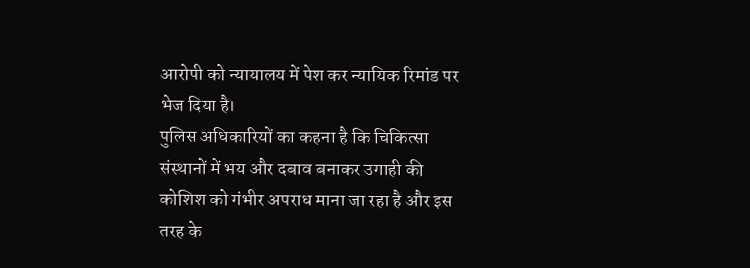आरोपी को न्यायालय में पेश कर न्यायिक रिमांड पर भेज दिया है।
पुलिस अधिकारियों का कहना है कि चिकित्सा संस्थानों में भय और दबाव बनाकर उगाही की कोशिश को गंभीर अपराध माना जा रहा है और इस तरह के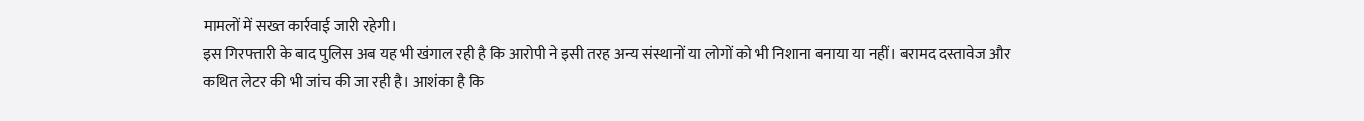मामलों में सख्त कार्रवाई जारी रहेगी।
इस गिरफ्तारी के बाद पुलिस अब यह भी खंगाल रही है कि आरोपी ने इसी तरह अन्य संस्थानों या लोगों को भी निशाना बनाया या नहीं। बरामद दस्तावेज और कथित लेटर की भी जांच की जा रही है। आशंका है कि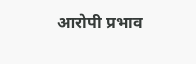आरोपी प्रभाव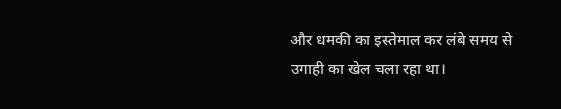और धमकी का इस्तेमाल कर लंबे समय से उगाही का खेल चला रहा था।